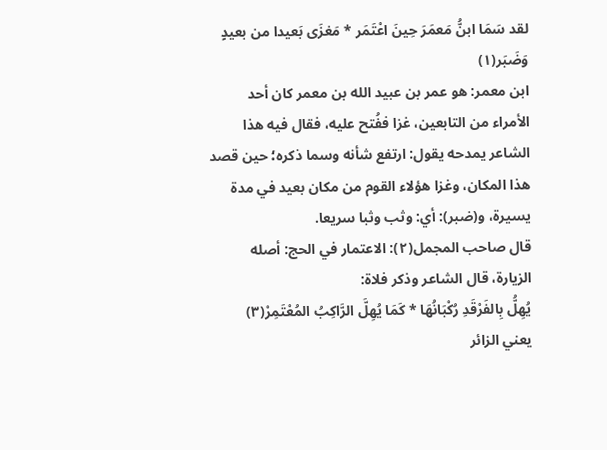لقد سَمَا ابنُّ مَعمَرَ حِينَ اعْتَمَر * مَغزَى بَعيدا من بعيدٍ وَضَبَر(١)
ابن معمر: هو عمر بن عبيد الله بن معمر كان أحد الأمراء من التابعين، غزا ففُتح عليه، فقال فيه هذا الشاعر يمدحه يقول: ارتفع شأنه وسما ذكره؛ حين قصد هذا المكان، وغزا هؤلاء القوم من مكان بعيد في مدة يسيرة، و(ضبر): أي: وثب وثبا سريعا.
قال صاحب المجمل(٢): الاعتمار في الحج: أصله الزيارة، قال الشاعر وذكر فلاة:
يُهِلُّ بِالفَرْقَدِ رُكْبَانُهَا * كَمَا يُهِلَّ الرَّاكِبُ المُعْتَمِرْ(٣)
يعني الزائر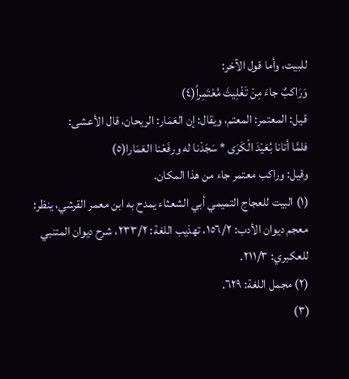للبيت، وأما قول الآخر:
وَرَاكبٌ جاءَ مِنْ تَغْلِيثَ مُعْتَمِراً(٤)
قيل: المعتمر: المعتم، ويقال: إن العَمَار: الريحان، قال الأعشى:
فلمَّا أتانا بُعَيْدَ الْكَرَى * سَجَدْنا له ورفَعْنا العَمَارا(٥)
وقيل: وراكب معتمر جاء من هذا المكان.
(١) البيت للعجاج التميمي أبي الشعثاء يمدح به ابن معمر القرشي، ينظر: معجم ديوان الأدب: ١٥٦/٢، تهذيب اللغة: ٢٣٣/٢، شرح ديوان المتنبي للعكبري: ٢١١/٣.
(٢) مجمل اللغة: ٦٢٩.
(٣)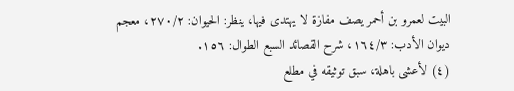البيت لعمرو بن أحمر يصف مفازة لا يهتدى فيها، ينظر: الحيوان: ٢٧٠/٢، معجم ديوان الأدب: ١٦٤/٣، شرح القصائد السبع الطوال: ١٥٦.
(٤) لأعشى باهلة، سبق توثيقه في مطلع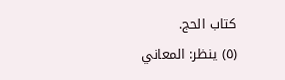كتاب الحج.
(٥) ينظر: المعاني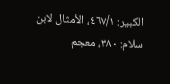الكبير: ٤٦٧/١، الأمثال لابن سلام: ٣٨٠، معجم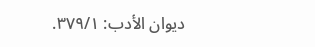ديوان الأدب: ٣٧٩/١.